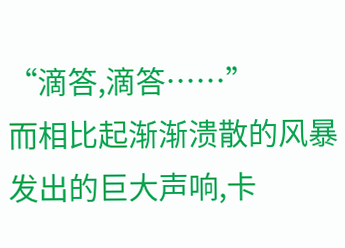“滴答,滴答……”
而相比起渐渐溃散的风暴发出的巨大声响,卡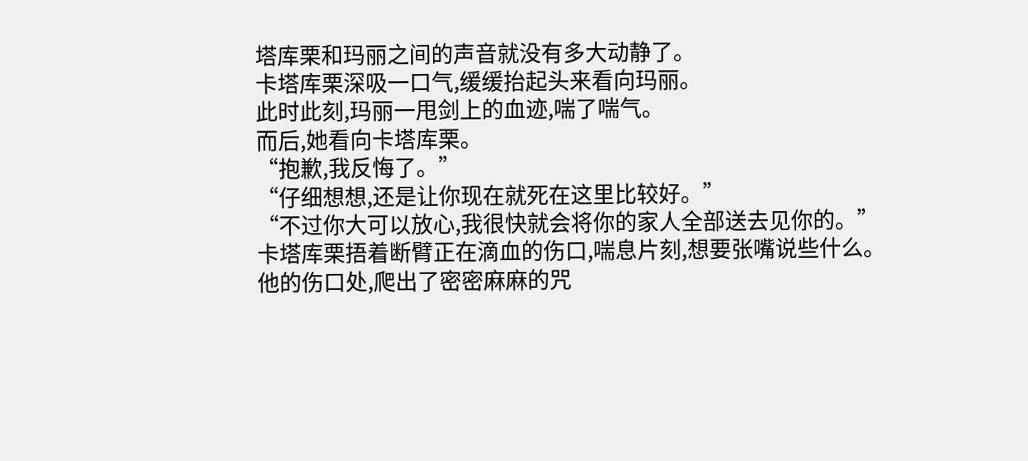塔库栗和玛丽之间的声音就没有多大动静了。
卡塔库栗深吸一口气,缓缓抬起头来看向玛丽。
此时此刻,玛丽一甩剑上的血迹,喘了喘气。
而后,她看向卡塔库栗。
“抱歉,我反悔了。”
“仔细想想,还是让你现在就死在这里比较好。”
“不过你大可以放心,我很快就会将你的家人全部送去见你的。”
卡塔库栗捂着断臂正在滴血的伤口,喘息片刻,想要张嘴说些什么。
他的伤口处,爬出了密密麻麻的咒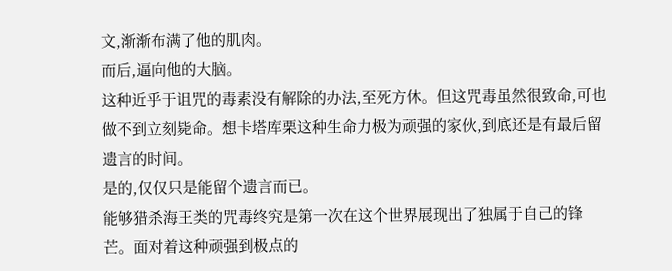文,渐渐布满了他的肌肉。
而后,逼向他的大脑。
这种近乎于诅咒的毒素没有解除的办法,至死方休。但这咒毒虽然很致命,可也做不到立刻毙命。想卡塔库栗这种生命力极为顽强的家伙,到底还是有最后留遗言的时间。
是的,仅仅只是能留个遗言而已。
能够猎杀海王类的咒毒终究是第一次在这个世界展现出了独属于自己的锋芒。面对着这种顽强到极点的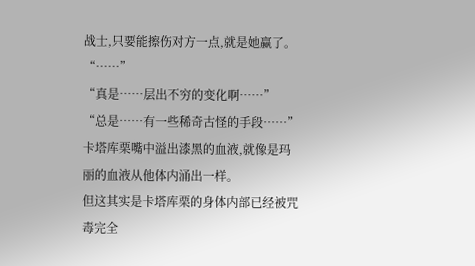战士,只要能擦伤对方一点,就是她赢了。
“……”
“真是……层出不穷的变化啊……”
“总是……有一些稀奇古怪的手段……”
卡塔库栗嘴中溢出漆黑的血液,就像是玛丽的血液从他体内涌出一样。
但这其实是卡塔库栗的身体内部已经被咒毒完全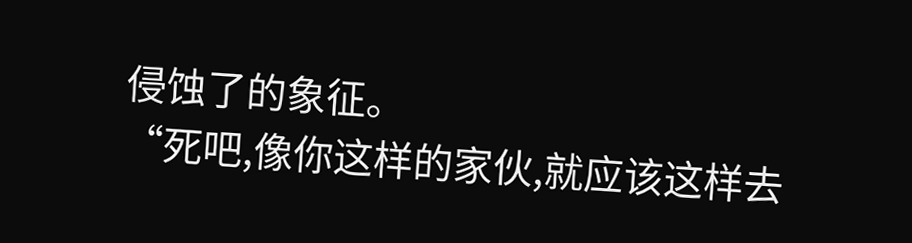侵蚀了的象征。
“死吧,像你这样的家伙,就应该这样去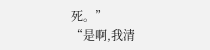死。”
“是啊,我清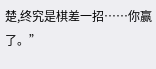楚,终究是棋差一招……你赢了。”